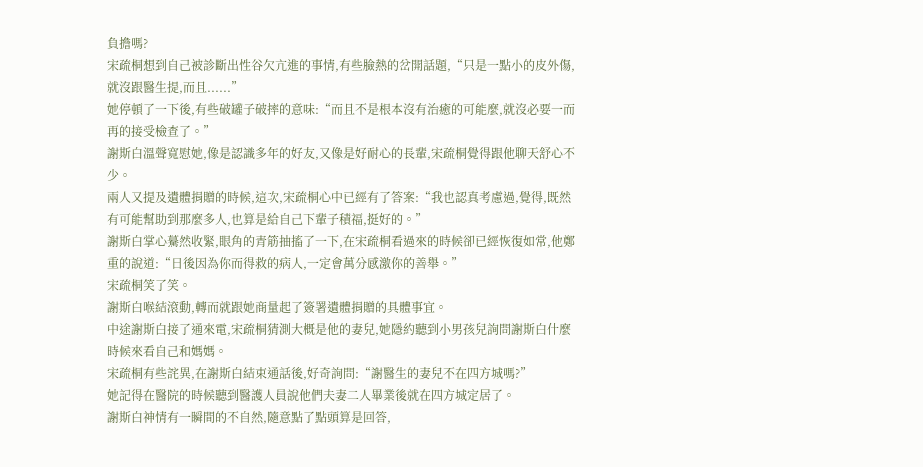負擔嗎?
宋疏桐想到自己被診斷出性谷欠亢進的事情,有些臉熱的岔開話題,“只是一點小的皮外傷,就沒跟醫生提,而且......”
她停頓了一下後,有些破罐子破摔的意味:“而且不是根本沒有治癒的可能麼,就沒必要一而再的接受檢查了。”
謝斯白溫聲寬慰她,像是認識多年的好友,又像是好耐心的長輩,宋疏桐覺得跟他聊天舒心不少。
兩人又提及遺體捐贈的時候,這次,宋疏桐心中已經有了答案:“我也認真考慮過,覺得,既然有可能幫助到那麼多人,也算是給自己下輩子積福,挺好的。”
謝斯白掌心驀然收緊,眼角的青筋抽搐了一下,在宋疏桐看過來的時候卻已經恢復如常,他鄭重的說道:“日後因為你而得救的病人,一定會萬分感激你的善舉。”
宋疏桐笑了笑。
謝斯白喉結滾動,轉而就跟她商量起了簽署遺體捐贈的具體事宜。
中途謝斯白接了通來電,宋疏桐猜測大概是他的妻兒,她隱約聽到小男孩兒詢問謝斯白什麼時候來看自己和媽媽。
宋疏桐有些詫異,在謝斯白結束通話後,好奇詢問:“謝醫生的妻兒不在四方城嗎?”
她記得在醫院的時候聽到醫護人員說他們夫妻二人畢業後就在四方城定居了。
謝斯白神情有一瞬間的不自然,隨意點了點頭算是回答,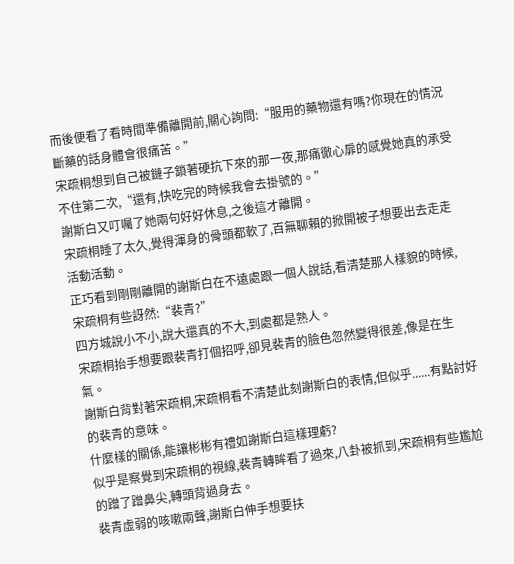而後便看了看時間準備離開前,關心詢問:“服用的藥物還有嗎?你現在的情況斷藥的話身體會很痛苦。”
宋疏桐想到自己被鏈子鎖著硬抗下來的那一夜,那痛徹心扉的感覺她真的承受不住第二次,“還有,快吃完的時候我會去掛號的。”
謝斯白又叮囑了她兩句好好休息,之後這才離開。
宋疏桐睡了太久,覺得渾身的骨頭都軟了,百無聊賴的掀開被子想要出去走走活動活動。
正巧看到剛剛離開的謝斯白在不遠處跟一個人說話,看清楚那人樣貌的時候,宋疏桐有些訝然:“裴青?”
四方城說小不小,說大還真的不大,到處都是熟人。
宋疏桐抬手想要跟裴青打個招呼,卻見裴青的臉色忽然變得很差,像是在生氣。
謝斯白背對著宋疏桐,宋疏桐看不清楚此刻謝斯白的表情,但似乎......有點討好的裴青的意味。
什麼樣的關係,能讓彬彬有禮如謝斯白這樣理虧?
似乎是察覺到宋疏桐的視線,裴青轉眸看了過來,八卦被抓到,宋疏桐有些尷尬的蹭了蹭鼻尖,轉頭背過身去。
裴青虛弱的咳嗽兩聲,謝斯白伸手想要扶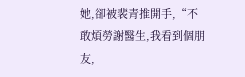她,卻被裴青推開手,“不敢煩勞謝醫生,我看到個朋友,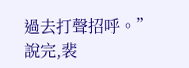過去打聲招呼。”
說完,裴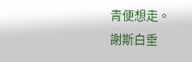青便想走。
謝斯白垂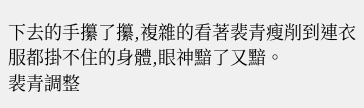下去的手攥了攥,複雜的看著裴青瘦削到連衣服都掛不住的身體,眼神黯了又黯。
裴青調整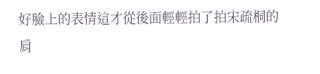好臉上的表情這才從後面輕輕拍了拍宋疏桐的肩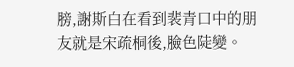膀,謝斯白在看到裴青口中的朋友就是宋疏桐後,臉色陡變。